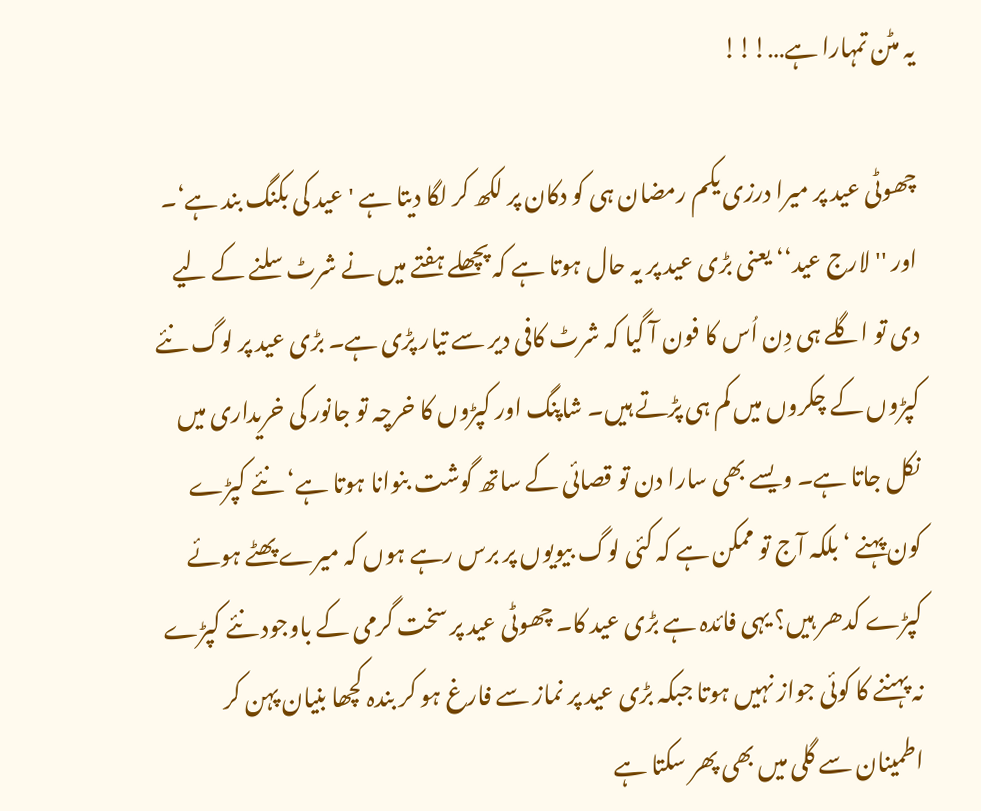یہ مٹن تمہارا ہے…!!!

چھوٹی عید پر میرا درزی یکم رمضان ہی کو دکان پر لکھ کر لگا دیتا ہے 'عید کی بکنگ بند ہے‘۔ اور '' لارج عید‘‘ یعنی بڑی عید پر یہ حال ہوتا ہے کہ پچھلے ہفتے میں نے شرٹ سلنے کے لیے دی تو اگلے ہی دِن اُس کا فون آ گیا کہ شرٹ کافی دیر سے تیار پڑی ہے۔ بڑی عید پر لوگ نئے کپڑوں کے چکروں میں کم ہی پڑتے ہیں۔ شاپنگ اور کپڑوں کا خرچہ تو جانور کی خریداری میں نکل جاتا ہے۔ ویسے بھی سارا دن تو قصائی کے ساتھ گوشت بنوانا ہوتا ہے‘ نئے کپڑے کون پہنے ‘ بلکہ آج تو ممکن ہے کہ کئی لوگ بیویوں پر برس رہے ہوں کہ میرے پھٹے ہوئے کپڑے کدھر ہیں؟ یہی فائدہ ہے بڑی عید کا۔ چھوٹی عید پر سخت گرمی کے باوجود نئے کپڑے نہ پہننے کا کوئی جواز نہیں ہوتا جبکہ بڑی عید پر نماز سے فارغ ہو کر بندہ کچھا بنیان پہن کر اطمینان سے گلی میں بھی پھر سکتا ہے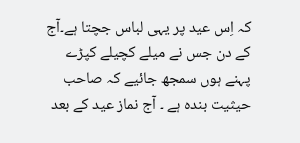کہ اِس عید پر یہی لباس جچتا ہے۔آج کے دن جس نے میلے کچیلے کپڑے پہنے ہوں سمجھ جائیے کہ صاحب حیثیت بندہ ہے ۔ آج نماز عید کے بعد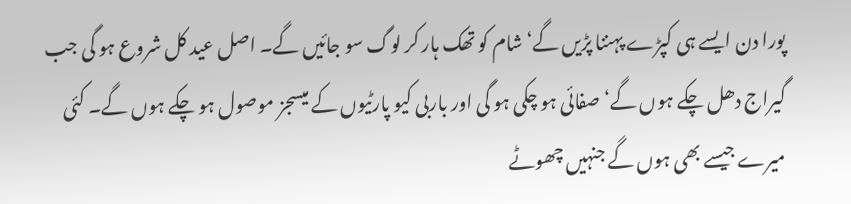پورا دن ایسے ہی کپڑے پہننا پڑیں گے‘ شام کو تھک ہار کر لوگ سو جائیں گے۔ اصل عید کل شروع ہو گی جب گیراج دھل چکے ہوں گے‘ صفائی ہو چکی ہو گی اور باربی کیو پارٹیوں کے میسجز موصول ہو چکے ہوں گے۔ کئی میرے جیسے بھی ہوں گے جنہیں چھوٹے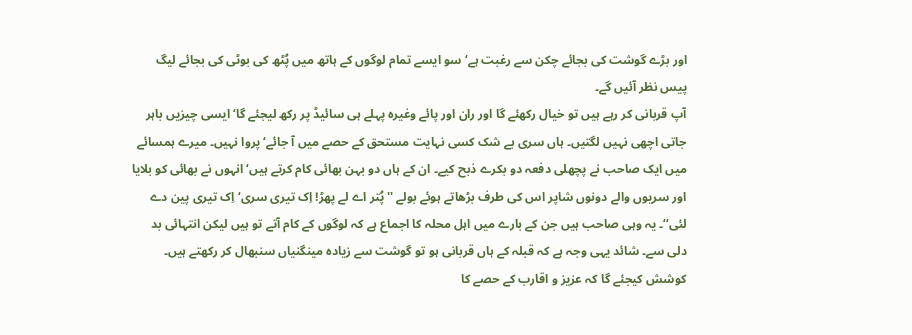اور بڑے گوشت کی بجائے چکن سے رغبت ہے‘ سو ایسے تمام لوگوں کے ہاتھ میں پُٹھ کی بوٹی کی بجائے لیگ پیس نظر آئیں گے۔
آپ قربانی کر رہے ہیں تو خیال رکھئے گا اور ران اور پائے وغیرہ پہلے ہی سائیڈ پر رکھ لیجئے گا‘ ایسی چیزیں باہر جاتی اچھی نہیں لگتیں۔ ہاں سری بے شک کسی نہایت مستحق کے حصے میں آ جائے‘ پروا نہیں۔ میرے ہمسائے میں ایک صاحب نے پچھلی دفعہ دو بکرے ذبح کیے۔ ان کے ہاں دو بہن بھائی کام کرتے ہیں‘ انہوں نے بھائی کو بلایا اور سریوں والے دونوں شاپر اس کی طرف بڑھاتے ہوئے بولے ''پُتر اے لے پھڑ! اِک تیری سری‘ اِک تیری پین دے لئی‘‘۔ یہ وہی صاحب ہیں جن کے بارے میں اہل محلہ کا اجماع ہے کہ لوگوں کے کام آتے تو ہیں لیکن انتہائی بد دلی سے۔ شائد یہی وجہ ہے کہ قبلہ کے ہاں قربانی ہو تو گوشت سے زیادہ مینگنیاں سنبھال کر رکھتے ہیں۔
کوشش کیجئے گا کہ عزیز و اقارب کے حصے کا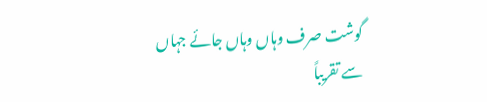گوشت صرف وہاں وہاں جائے جہاں سے تقریباً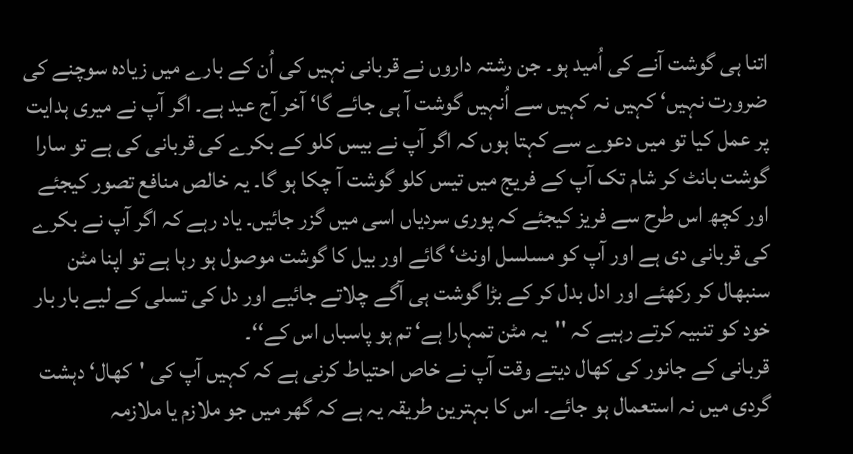اتنا ہی گوشت آنے کی اُمید ہو۔ جن رشتہ داروں نے قربانی نہیں کی اُن کے بارے میں زیادہ سوچنے کی ضرورت نہیں‘ کہیں نہ کہیں سے اُنہیں گوشت آ ہی جائے گا‘ آخر آج عید ہے۔ اگر آپ نے میری ہدایت پر عمل کیا تو میں دعوے سے کہتا ہوں کہ اگر آپ نے بیس کلو کے بکرے کی قربانی کی ہے تو سارا گوشت بانٹ کر شام تک آپ کے فریج میں تیس کلو گوشت آ چکا ہو گا۔ یہ خالص منافع تصور کیجئے اور کچھ اس طرح سے فریز کیجئے کہ پوری سردیاں اسی میں گزر جائیں۔ یاد رہے کہ اگر آپ نے بکرے کی قربانی دی ہے اور آپ کو مسلسل اونٹ‘ گائے اور بیل کا گوشت موصول ہو رہا ہے تو اپنا مٹن سنبھال کر رکھئے اور ادل بدل کر کے بڑا گوشت ہی آگے چلاتے جائیے اور دل کی تسلی کے لیے بار بار خود کو تنبیہ کرتے رہیے کہ ''یہ مٹن تمہارا ہے‘ تم ہو پاسباں اس کے‘‘۔
قربانی کے جانور کی کھال دیتے وقت آپ نے خاص احتیاط کرنی ہے کہ کہیں آپ کی 'کھال‘ دہشت گردی میں نہ استعمال ہو جائے۔ اس کا بہترین طریقہ یہ ہے کہ گھر میں جو ملازم یا ملازمہ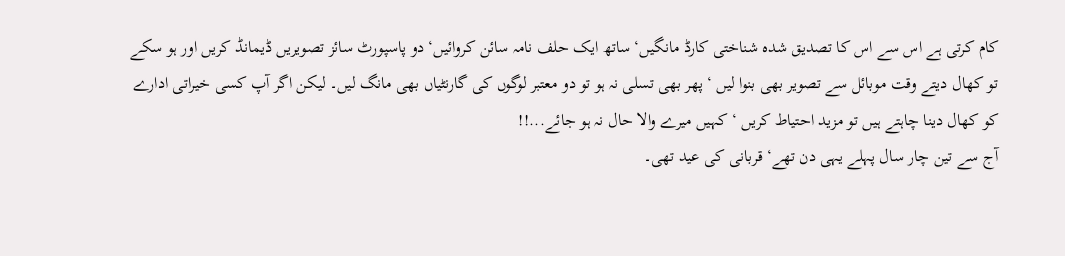کام کرتی ہے اس سے اس کا تصدیق شدہ شناختی کارڈ مانگیں‘ ساتھ ایک حلف نامہ سائن کروائیں‘ دو پاسپورٹ سائز تصویریں ڈیمانڈ کریں اور ہو سکے تو کھال دیتے وقت موبائل سے تصویر بھی بنوا لیں ‘ پھر بھی تسلی نہ ہو تو دو معتبر لوگوں کی گارنٹیاں بھی مانگ لیں۔ لیکن اگر آپ کسی خیراتی ادارے کو کھال دینا چاہتے ہیں تو مزید احتیاط کریں ‘ کہیں میرے والا حال نہ ہو جائے...!!
آج سے تین چار سال پہلے یہی دن تھے‘ قربانی کی عید تھی۔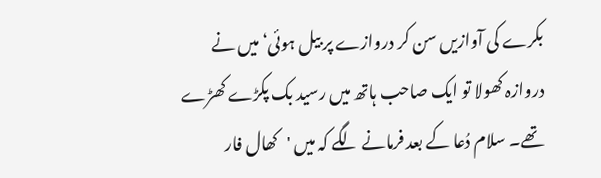بکرے کی آوازیں سن کر دروازے پر بیل ہوئی‘ میں نے دروازہ کھولا تو ایک صاحب ہاتھ میں رسید بک پکڑے کھڑے تھے۔ سلام دُعا کے بعد فرمانے لگے کہ میں 'کھال فار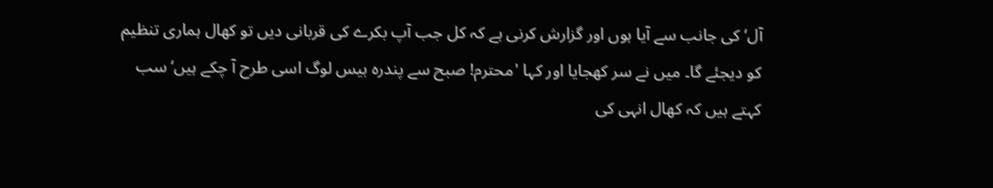آل‘ کی جانب سے آیا ہوں اور گزارش کرنی ہے کہ کل جب آپ بکرے کی قربانی دیں تو کھال ہماری تنظیم کو دیجئے گا۔ میں نے سر کھجایا اور کہا 'محترم! صبح سے پندرہ بیس لوگ اسی طرح آ چکے ہیں‘ سب کہتے ہیں کہ کھال انہی کی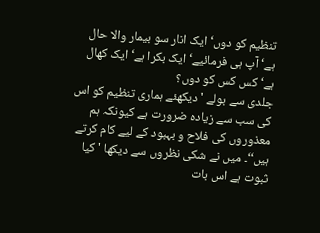تنظیم کو دوں‘ ایک انار سو بیمار والا حال ہے‘ آپ ہی فرمائیے‘ ایک بکرا ہے‘ ایک کھال ہے‘ کس کس کو دوں؟
جلدی سے بولے 'دیکھئے ہماری تنظیم کو اس کی سب سے زیادہ ضرورت ہے کیونکہ ہم معذوروں کی فلاح و بہبود کے لیے کام کرتے ہیں‘‘۔ میں نے شکی نظروں سے دیکھا 'کیا ثبوت ہے اس بات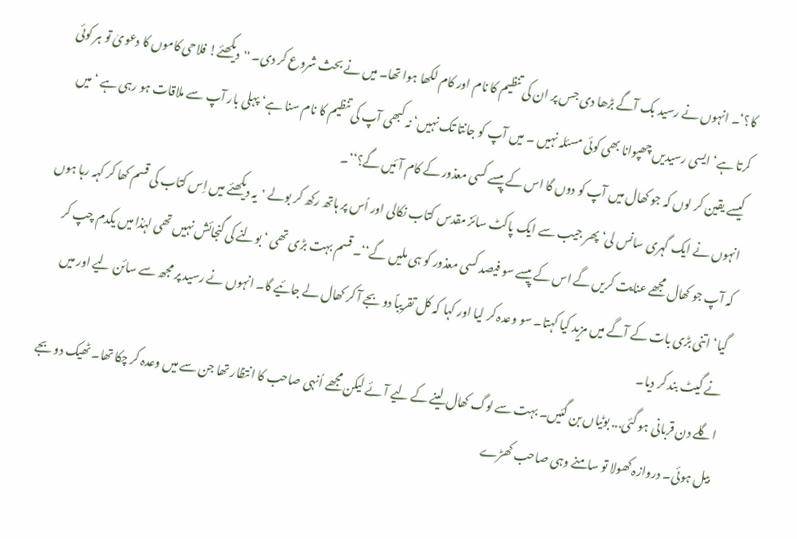کا؟‘۔ انہوں نے رسید بک آگے بڑھا دی جس پر ان کی تنظیم کا نام اور کام لکھا ہوا تھا۔ میں نے بحث شروع کر دی۔ ''دیکھئے! فلاحی کاموں کا دعویٰ تو ہر کوئی کرتا ہے‘ ایسی رسیدیں چھپوانا بھی کوئی مسئلہ نہیں ۔ میں آپ کو جانتا تک نہیں‘ نہ کبھی آپ کی تنظیم کا نام سنا ہے‘ پہلی بار آپ سے ملاقات ہو رہی ہے ‘ میں کیسے یقین کر لوں کہ جو کھال میں آپ کو دوں گا اس کے پیسے کسی معذور کے کام آئیں گے؟‘‘۔
انہوں نے ایک گہری سانس لی‘ پھر جیب سے ایک پاکٹ سائز مقدس کتاب نکالی اور اُس پر ہاتھ رکھ کر بولے 'یہ دیکھئے میں اِس کتاب کی قسم کھا کر کہہ رہا ہوں کہ آپ جو کھال مجھے عنایت کریں گے اس کے پیسے سو فیصد کسی معذور کو ہی ملیں گے‘‘۔ قسم بہت بڑی تھی ‘ بولنے کی گنجائش نہیں تھی لہٰذا میں یکدم چپ کر گیا‘ اتنی بڑی بات کے آگے میں مزید کیا کہتا۔ سو وعدہ کر لیا اور کہا کہ کل تقریباً دو بجے آ کر کھال لے جائیے گا۔ انہوں نے رسید پر مجھ سے سائن لیے اور میں نے گیٹ بند کر دیا۔
اگلے دن قربانی ہو گئی... بوٹیاں بن گئیں۔ بہت سے لوگ کھال لینے کے لیے آئے لیکن مجھے اُنہی صاحب کا انتظار تھا جن سے میں وعدہ کر چکا تھا۔ ٹھیک دو بجے بیل ہوئی۔ دروازہ کھولا تو سامنے وہی صاحب کھڑے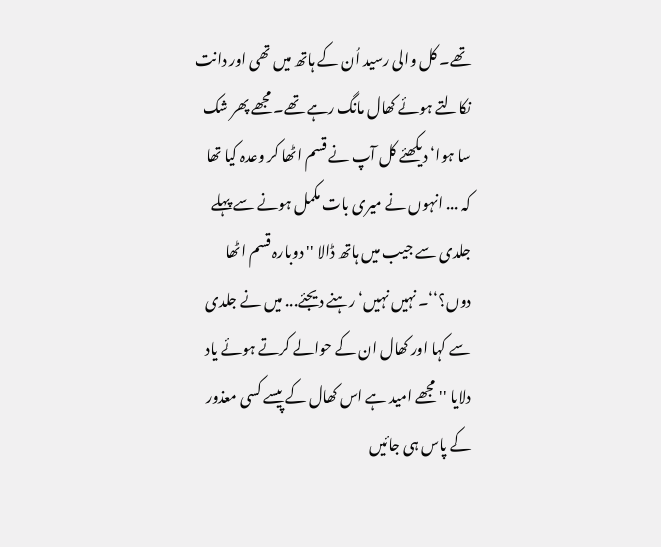تھے۔ کل والی رسید اُن کے ہاتھ میں تھی اور دانت نکالتے ہوئے کھال مانگ رہے تھے۔ مجھے پھر شک سا ہوا‘ دیکھئے کل آپ نے قسم اٹھا کر وعدہ کیا تھا کہ ... انہوں نے میری بات مکمل ہونے سے پہلے جلدی سے جیب میں ہاتھ ڈالا ''دوبارہ قسم اٹھا دوں؟‘‘۔ نہیں نہیں‘ رہنے دیجئے... میں نے جلدی سے کہا اور کھال ان کے حوالے کرتے ہوئے یاد دلایا ''مجھے امید ہے اس کھال کے پیسے کسی معذور کے پاس ہی جائیں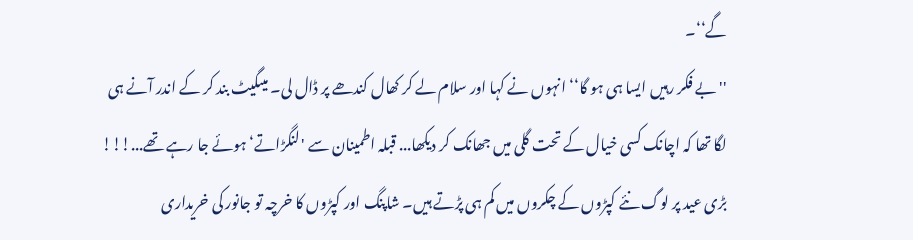گے‘‘۔
''بے فکر رہیں ایسا ہی ہو گا‘‘ انہوں نے کہا اور سلام لے کر کھال کندھے پر ڈال لی۔ میںگیٹ بند کر کے اندر آنے ہی لگا تھا کہ اچانک کسی خیال کے تحت گلی میں جھانک کر دیکھا... قبلہ اطمینان سے 'لنگڑاتے‘ ہوئے جا رہے تھے...!!!
بڑی عید پر لوگ نئے کپڑوں کے چکروں میں کم ہی پڑتے ہیں۔ شاپنگ اور کپڑوں کا خرچہ تو جانور کی خریداری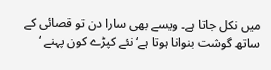میں نکل جاتا ہے۔ ویسے بھی سارا دن تو قصائی کے ساتھ گوشت بنوانا ہوتا ہے‘ نئے کپڑے کون پہنے ‘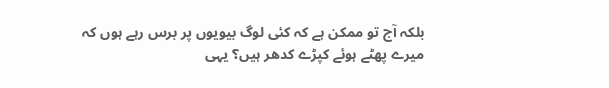بلکہ آج تو ممکن ہے کہ کئی لوگ بیویوں پر برس رہے ہوں کہ میرے پھٹے ہوئے کپڑے کدھر ہیں؟ یہی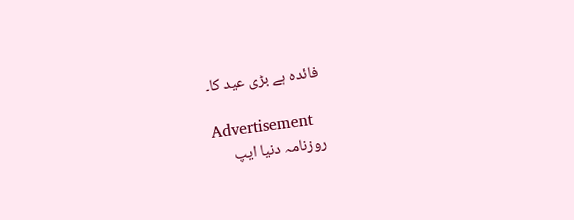فائدہ ہے بڑی عید کا۔

Advertisement
روزنامہ دنیا ایپ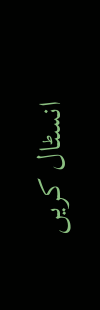انسٹال کریں